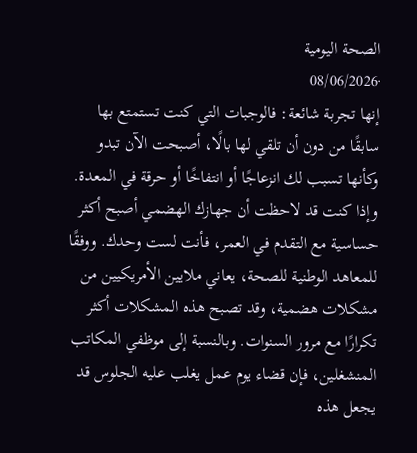الصحة اليومية
·08/06/2026
إنها تجربة شائعة: فالوجبات التي كنت تستمتع بها سابقًا من دون أن تلقي لها بالًا، أصبحت الآن تبدو وكأنها تسبب لك انزعاجًا أو انتفاخًا أو حرقة في المعدة. وإذا كنت قد لاحظت أن جهازك الهضمي أصبح أكثر حساسية مع التقدم في العمر، فأنت لست وحدك. ووفقًا للمعاهد الوطنية للصحة، يعاني ملايين الأمريكيين من مشكلات هضمية، وقد تصبح هذه المشكلات أكثر تكرارًا مع مرور السنوات. وبالنسبة إلى موظفي المكاتب المنشغلين، فإن قضاء يوم عمل يغلب عليه الجلوس قد يجعل هذه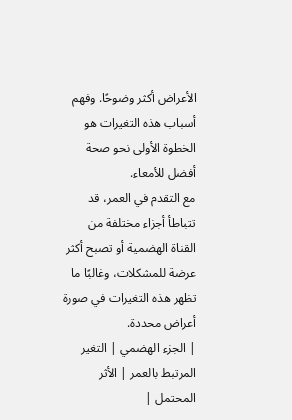الأعراض أكثر وضوحًا. وفهم أسباب هذه التغيرات هو الخطوة الأولى نحو صحة أفضل للأمعاء.
مع التقدم في العمر، قد تتباطأ أجزاء مختلفة من القناة الهضمية أو تصبح أكثر عرضة للمشكلات، وغالبًا ما تظهر هذه التغيرات في صورة أعراض محددة.
| الجزء الهضمي | التغير المرتبط بالعمر | الأثر المحتمل |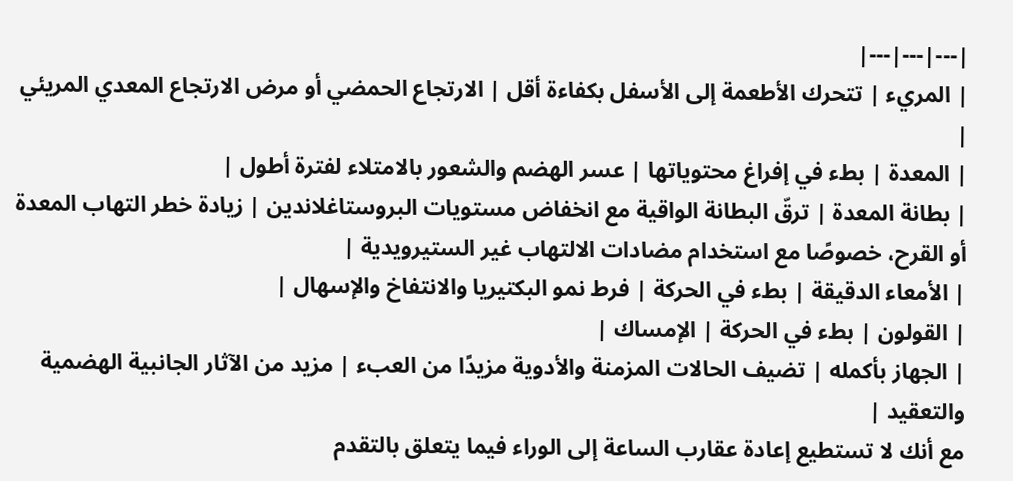|---|---|---|
| المريء | تتحرك الأطعمة إلى الأسفل بكفاءة أقل | الارتجاع الحمضي أو مرض الارتجاع المعدي المريئي |
| المعدة | بطء في إفراغ محتوياتها | عسر الهضم والشعور بالامتلاء لفترة أطول |
| بطانة المعدة | ترقّ البطانة الواقية مع انخفاض مستويات البروستاغلاندين | زيادة خطر التهاب المعدة أو القرح، خصوصًا مع استخدام مضادات الالتهاب غير الستيرويدية |
| الأمعاء الدقيقة | بطء في الحركة | فرط نمو البكتيريا والانتفاخ والإسهال |
| القولون | بطء في الحركة | الإمساك |
| الجهاز بأكمله | تضيف الحالات المزمنة والأدوية مزيدًا من العبء | مزيد من الآثار الجانبية الهضمية والتعقيد |
مع أنك لا تستطيع إعادة عقارب الساعة إلى الوراء فيما يتعلق بالتقدم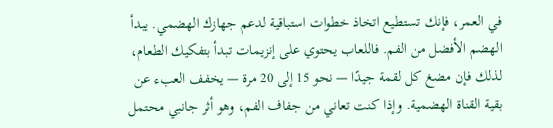في العمر، فإنك تستطيع اتخاذ خطوات استباقية لدعم جهازك الهضمي. يبدأ الهضم الأفضل من الفم. فاللعاب يحتوي على إنزيمات تبدأ بتفكيك الطعام، لذلك فإن مضغ كل لقمة جيدًا — نحو 15 إلى 20 مرة — يخفف العبء عن بقية القناة الهضمية. وإذا كنت تعاني من جفاف الفم، وهو أثر جانبي محتمل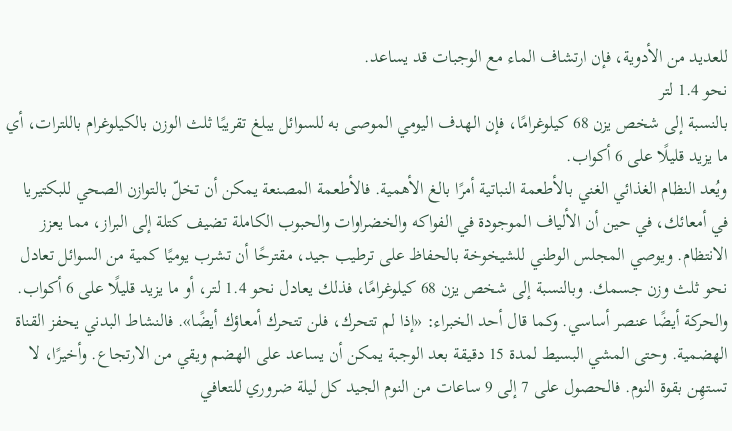للعديد من الأدوية، فإن ارتشاف الماء مع الوجبات قد يساعد.
نحو 1.4 لتر
بالنسبة إلى شخص يزن 68 كيلوغرامًا، فإن الهدف اليومي الموصى به للسوائل يبلغ تقريبًا ثلث الوزن بالكيلوغرام باللترات، أي ما يزيد قليلًا على 6 أكواب.
ويُعد النظام الغذائي الغني بالأطعمة النباتية أمرًا بالغ الأهمية. فالأطعمة المصنعة يمكن أن تخلّ بالتوازن الصحي للبكتيريا في أمعائك، في حين أن الألياف الموجودة في الفواكه والخضراوات والحبوب الكاملة تضيف كتلة إلى البراز، مما يعزز الانتظام. ويوصي المجلس الوطني للشيخوخة بالحفاظ على ترطيب جيد، مقترحًا أن تشرب يوميًا كمية من السوائل تعادل نحو ثلث وزن جسمك. وبالنسبة إلى شخص يزن 68 كيلوغرامًا، فذلك يعادل نحو 1.4 لتر، أو ما يزيد قليلًا على 6 أكواب.
والحركة أيضًا عنصر أساسي. وكما قال أحد الخبراء: «إذا لم تتحرك، فلن تتحرك أمعاؤك أيضًا». فالنشاط البدني يحفز القناة الهضمية. وحتى المشي البسيط لمدة 15 دقيقة بعد الوجبة يمكن أن يساعد على الهضم ويقي من الارتجاع. وأخيرًا، لا تستهِن بقوة النوم. فالحصول على 7 إلى 9 ساعات من النوم الجيد كل ليلة ضروري للتعافي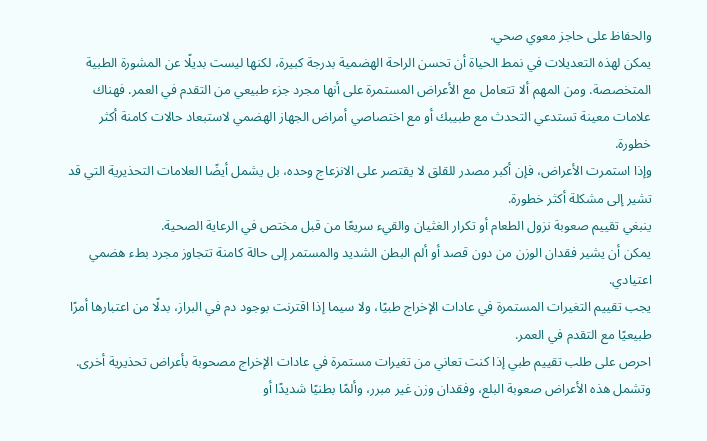والحفاظ على حاجز معوي صحي.
يمكن لهذه التعديلات في نمط الحياة أن تحسن الراحة الهضمية بدرجة كبيرة، لكنها ليست بديلًا عن المشورة الطبية المتخصصة. ومن المهم ألا تتعامل مع الأعراض المستمرة على أنها مجرد جزء طبيعي من التقدم في العمر. فهناك علامات معينة تستدعي التحدث مع طبيبك أو مع اختصاصي أمراض الجهاز الهضمي لاستبعاد حالات كامنة أكثر خطورة.
وإذا استمرت الأعراض، فإن أكبر مصدر للقلق لا يقتصر على الانزعاج وحده، بل يشمل أيضًا العلامات التحذيرية التي قد تشير إلى مشكلة أكثر خطورة.
ينبغي تقييم صعوبة نزول الطعام أو تكرار الغثيان والقيء سريعًا من قبل مختص في الرعاية الصحية.
يمكن أن يشير فقدان الوزن من دون قصد أو ألم البطن الشديد والمستمر إلى حالة كامنة تتجاوز مجرد بطء هضمي اعتيادي.
يجب تقييم التغيرات المستمرة في عادات الإخراج طبيًا، ولا سيما إذا اقترنت بوجود دم في البراز، بدلًا من اعتبارها أمرًا طبيعيًا مع التقدم في العمر.
احرص على طلب تقييم طبي إذا كنت تعاني من تغيرات مستمرة في عادات الإخراج مصحوبة بأعراض تحذيرية أخرى. وتشمل هذه الأعراض صعوبة البلع، وفقدان وزن غير مبرر، وألمًا بطنيًا شديدًا أو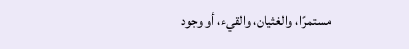مستمرًا، والغثيان، والقيء، أو وجود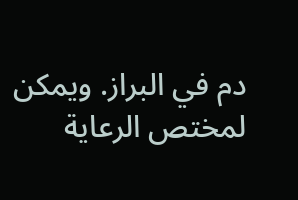دم في البراز. ويمكن لمختص الرعاية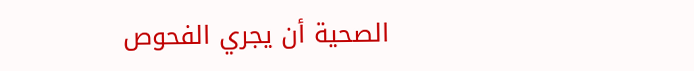الصحية أن يجري الفحوص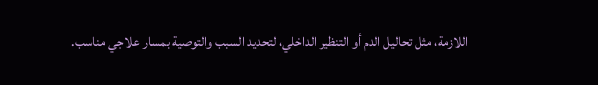اللازمة، مثل تحاليل الدم أو التنظير الداخلي، لتحديد السبب والتوصية بمسار علاجي مناسب.